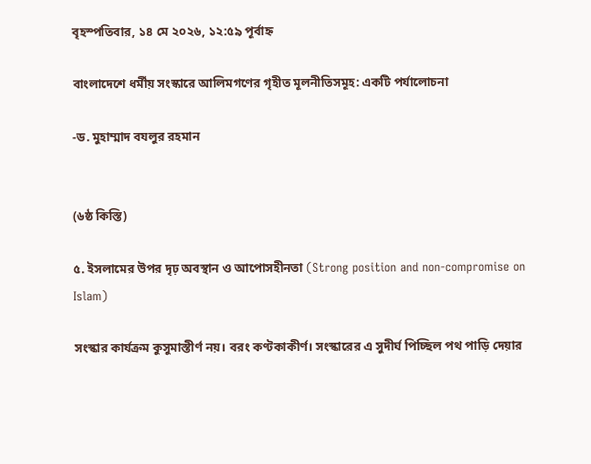বৃহস্পতিবার, ১৪ মে ২০২৬, ১২:৫৯ পূর্বাহ্ন

বাংলাদেশে ধর্মীয় সংস্কারে আলিমগণের গৃহীত মূলনীতিসমূহ: একটি পর্যালোচনা

-ড. মুহাম্মাদ বযলুর রহমান


(৬ষ্ঠ কিস্তি)

৫. ইসলামের উপর দৃঢ় অবস্থান ও আপোসহীনতা (Strong position and non-compromise on Islam)

সংস্কার কার্যক্রম কুসুমাস্তীর্ণ নয়। বরং কণ্টকাকীর্ণ। সংস্কারের এ সুদীর্ঘ পিচ্ছিল পথ পাড়ি দেয়ার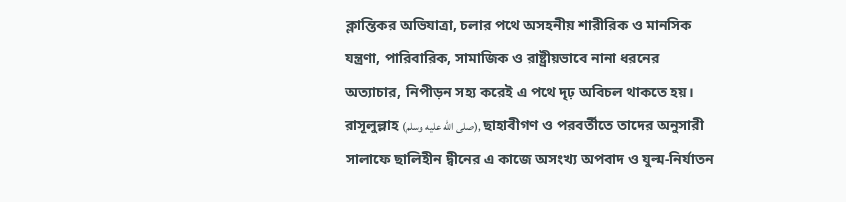ক্লান্তিকর অভিযাত্রা, চলার পথে অসহনীয় শারীরিক ও মানসিক যন্ত্রণা, পারিবারিক, সামাজিক ও রাষ্ট্রীয়ভাবে নানা ধরনের অত্যাচার, নিপীড়ন সহ্য করেই এ পথে দৃঢ় অবিচল থাকতে হয়। রাসূলুল্লাহ (صلى الله عليه وسلم), ছাহাবীগণ ও পরবর্তীতে তাদের অনুসারী সালাফে ছালিহীন দ্বীনের এ কাজে অসংখ্য অপবাদ ও যুল্ম-নির্যাতন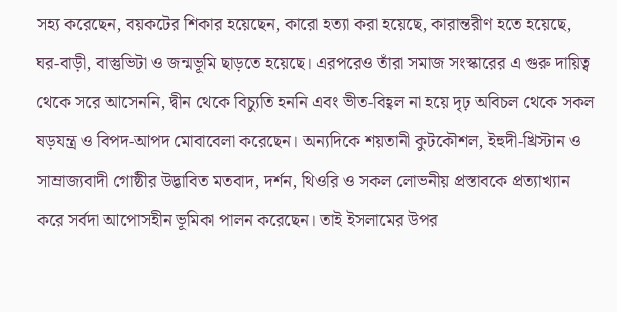সহ্য করেছেন, বয়কটের শিকার হয়েছেন, কারো হত্যা করা হয়েছে, কারান্তরীণ হতে হয়েছে, ঘর-বাড়ী, বাস্তুভিটা ও জন্মভূমি ছাড়তে হয়েছে। এরপরেও তাঁরা সমাজ সংস্কারের এ গুরু দায়িত্ব থেকে সরে আসেননি, দ্বীন থেকে বিচ্যুতি হননি এবং ভীত-বিহ্বল না হয়ে দৃঢ় অবিচল থেকে সকল ষড়যন্ত্র ও বিপদ-আপদ মোবাবেলা করেছেন। অন্যদিকে শয়তানী কুটকৌশল, ইহুদী-খ্রিস্টান ও সাম্রাজ্যবাদী গোষ্ঠীর উদ্ভাবিত মতবাদ, দর্শন, থিওরি ও সকল লোভনীয় প্রস্তাবকে প্রত্যাখ্যান করে সর্বদা আপোসহীন ভূমিকা পালন করেছেন। তাই ইসলামের উপর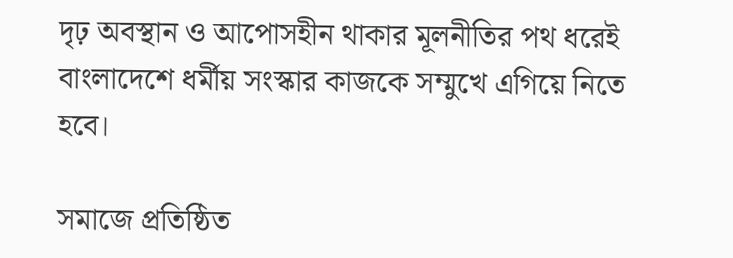দৃঢ় অবস্থান ও আপোসহীন থাকার মূলনীতির পথ ধরেই বাংলাদেশে ধর্মীয় সংস্কার কাজকে সম্মুখে এগিয়ে নিতে হবে।

সমাজে প্রতিষ্ঠিত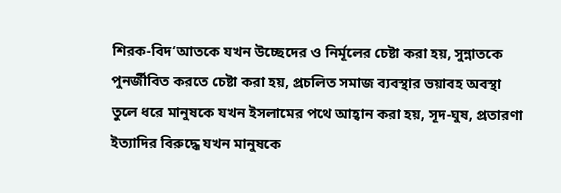শিরক-বিদ‘আতকে যখন উচ্ছেদের ও নির্মূলের চেষ্টা করা হয়, সুন্নাতকে পুনর্জীবিত করতে চেষ্টা করা হয়, প্রচলিত সমাজ ব্যবস্থার ভয়াবহ অবস্থা তুলে ধরে মানুষকে যখন ইসলামের পথে আহ্বান করা হয়, সূদ-ঘুষ, প্রতারণা ইত্যাদির বিরুদ্ধে যখন মানুষকে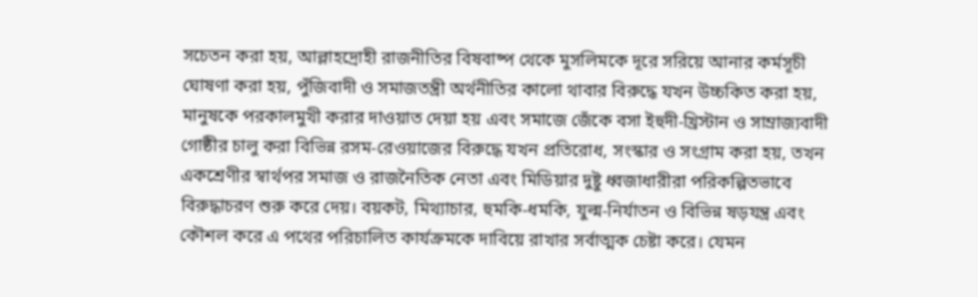সচেতন করা হয়, আল্লাহদ্রোহী রাজনীতির বিষবাষ্প থেকে মুসলিমকে দূরে সরিয়ে আনার কর্মসূচী ঘোষণা করা হয়, পুঁজিবাদী ও সমাজতন্ত্রী অর্থনীতির কালো থাবার বিরুদ্ধে যখন উচ্চকিত করা হয়, মানুষকে পরকালমুখী করার দাওয়াত দেয়া হয় এবং সমাজে জেঁকে বসা ইহুদী-খ্রিস্টান ও সাম্রাজ্যবাদী গোষ্ঠীর চালু করা বিভিন্ন রসম-রেওয়াজের বিরুদ্ধে যখন প্রতিরোধ, সংস্কার ও সংগ্রাম করা হয়, তখন একশ্রেণীর স্বার্থপর সমাজ ও রাজনৈতিক নেতা এবং মিডিয়ার দুষ্টু ধ্বজাধারীরা পরিকল্পিতভাবে বিরুদ্ধাচরণ শুরু করে দেয়। বয়কট, মিথ্যাচার, হুমকি-ধমকি, যুল্ম-নির্যাতন ও বিভিন্ন ষড়যন্ত্র এবং কৌশল করে এ পথের পরিচালিত কার্যক্রমকে দাবিয়ে রাখার সর্বাত্মক চেষ্টা করে। যেমন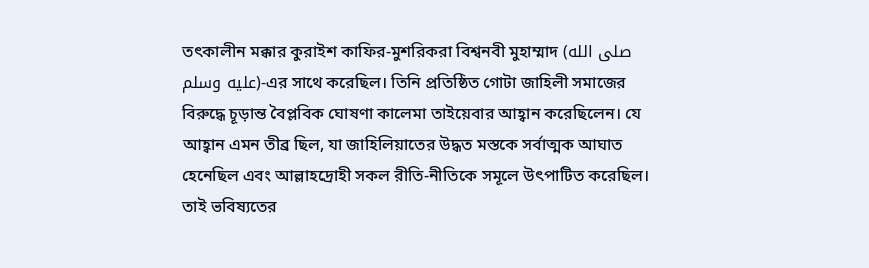তৎকালীন মক্কার কুরাইশ কাফির-মুশরিকরা বিশ্বনবী মুহাম্মাদ (صلى الله عليه وسلم)-এর সাথে করেছিল। তিনি প্রতিষ্ঠিত গোটা জাহিলী সমাজের বিরুদ্ধে চূড়ান্ত বৈপ্লবিক ঘোষণা কালেমা তাইয়েবার আহ্বান করেছিলেন। যে আহ্বান এমন তীব্র ছিল, যা জাহিলিয়াতের উদ্ধত মস্তকে সর্বাত্মক আঘাত হেনেছিল এবং আল্লাহদ্রোহী সকল রীতি-নীতিকে সমূলে উৎপাটিত করেছিল। তাই ভবিষ্যতের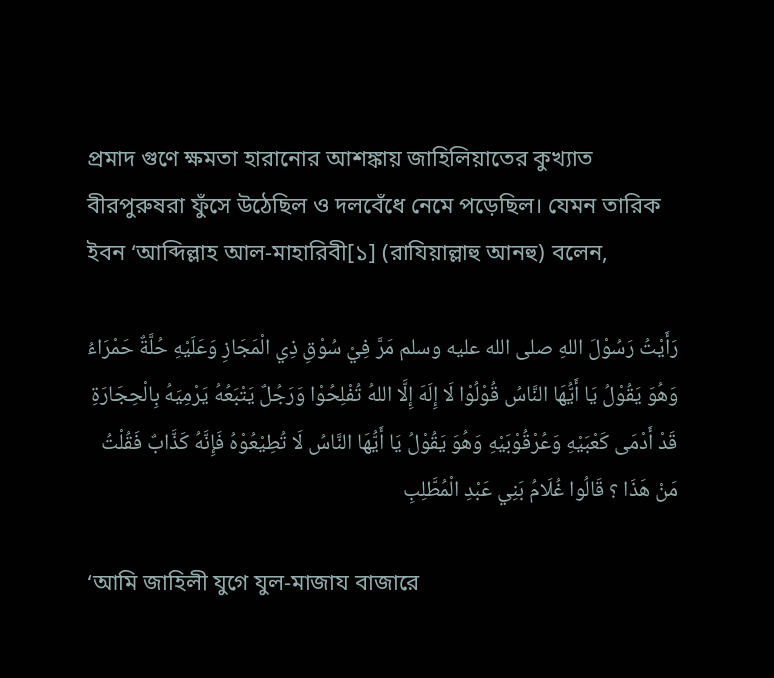প্রমাদ গুণে ক্ষমতা হারানোর আশঙ্কায় জাহিলিয়াতের কুখ্যাত বীরপুরুষরা ফুঁসে উঠেছিল ও দলবেঁধে নেমে পড়েছিল। যেমন তারিক ইবন ‘আব্দিল্লাহ আল-মাহারিবী[১] (রাযিয়াল্লাহু আনহু) বলেন,

رَأَيْتُ رَسُوْلَ اللهِ صلى الله عليه وسلم مَرَّ فِيْ سُوْقِ ذِي الْمَجَازِ وَعَلَيْهِ حُلَّةٌ حَمْرَاءُ وَهُوَ يَقُوْلُ يَا أَيُّهَا النَّاسُ قُوْلُوْا لَا إِلَهَ إِلَّا اللهُ تُفْلِحُوْا وَرَجُلٌ يَتْبَعُهُ يَرْمِيَهُ بِالْحِجَارَةِ قَدْ أَدْمَى كَعْبَيْهِ وَعُرْقُوْبَيْهِ وَهُوَ يَقُوْلُ يَا أَيُّهَا النَّاسُ لَا تُطِيْعُوْهُ فَإِنَّهُ كَذَّابٌ فَقُلْتُ مَنْ هَذَا ؟ قَالُوا غُلَامُ بَنِي عَبْدِ الْمُطَّلِبِ

‘আমি জাহিলী যুগে যুল-মাজায বাজারে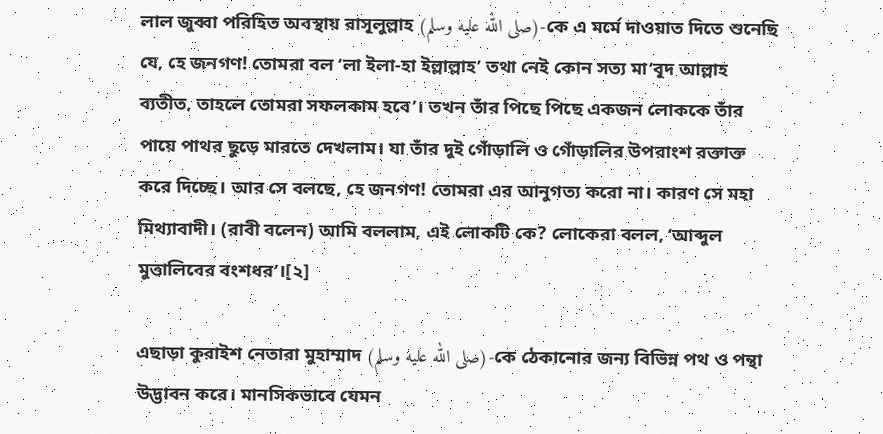লাল জুব্বা পরিহিত অবস্থায় রাসূলুল্লাহ (صلى الله عليه وسلم)-কে এ মর্মে দাওয়াত দিতে শুনেছি যে, হে জনগণ! তোমরা বল ‘লা ইলা-হা ইল্লাল্লাহ’ তথা নেই কোন সত্য মা‘বূদ আল্লাহ ব্যতীত, তাহলে তোমরা সফলকাম হবে’। তখন তাঁর পিছে পিছে একজন লোককে তাঁর পায়ে পাথর ছুড়ে মারতে দেখলাম। যা তাঁর দুই গোঁড়ালি ও গোঁড়ালির উপরাংশ রক্তাক্ত করে দিচ্ছে। আর সে বলছে, হে জনগণ! তোমরা এর আনুগত্য করো না। কারণ সে মহা মিথ্যাবাদী। (রাবী বলেন) আমি বললাম, এই লোকটি কে? লোকেরা বলল, ‘আব্দুল মুত্তালিবের বংশধর’।[২]

এছাড়া কুরাইশ নেতারা মুহাম্মাদ (صلى الله عليه وسلم)-কে ঠেকানোর জন্য বিভিন্ন পথ ও পন্থা উদ্ভাবন করে। মানসিকভাবে যেমন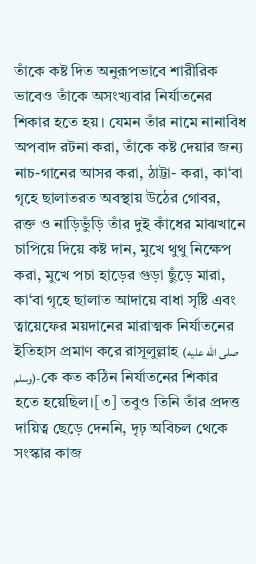তাঁকে কষ্ট দিত অনুরূপভাবে শারীরিক ভাবেও তাঁকে অসংখ্যবার নির্যাতনের শিকার হতে হয়। যেমন তাঁর নামে নানাবিধ অপবাদ রটনা করা, তাঁকে কষ্ট দেয়ার জন্য নাচ-গানের আসর করা, ঠাট্টা- করা, কা‘বা গৃহে ছালাতরত অবস্থায় উঠের গোবর, রক্ত ও নাড়িভুঁড়ি তাঁর দুই কাঁধের মাঝখানে চাপিয়ে দিয়ে কষ্ট দান, মুখে থুথু নিক্ষেপ করা, মুখে পচা হাড়ের গুড়া ছুঁড়ে মারা, কা‘বা গৃহে ছালাত আদায়ে বাধা সৃষ্টি এবং ত্বায়েফের ময়দানের মারাত্মক নির্যাতনের ইতিহাস প্রমাণ করে রাসূলুল্লাহ (صلى الله عليه وسلم)-কে কত কঠিন নির্যাতনের শিকার হতে হয়েছিল।[৩] তবুও তিনি তাঁর প্রদত্ত দায়িত্ব ছেড়ে দেননি, দৃঢ় অবিচল থেকে সংস্কার কাজ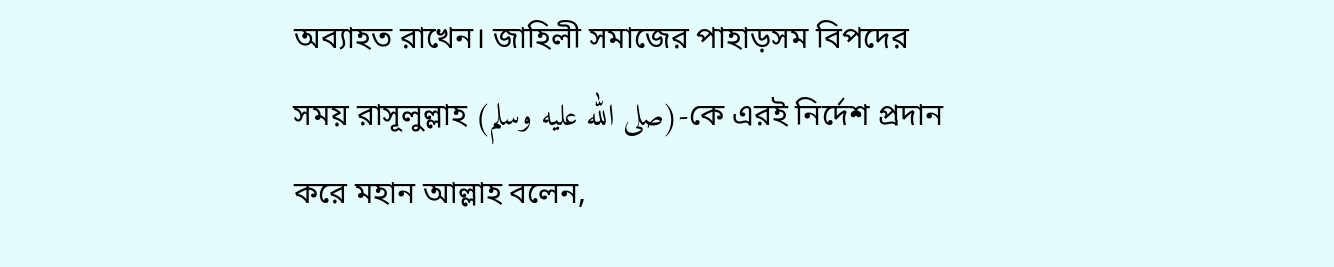অব্যাহত রাখেন। জাহিলী সমাজের পাহাড়সম বিপদের সময় রাসূলুল্লাহ (صلى الله عليه وسلم)-কে এরই নির্দেশ প্রদান করে মহান আল্লাহ বলেন,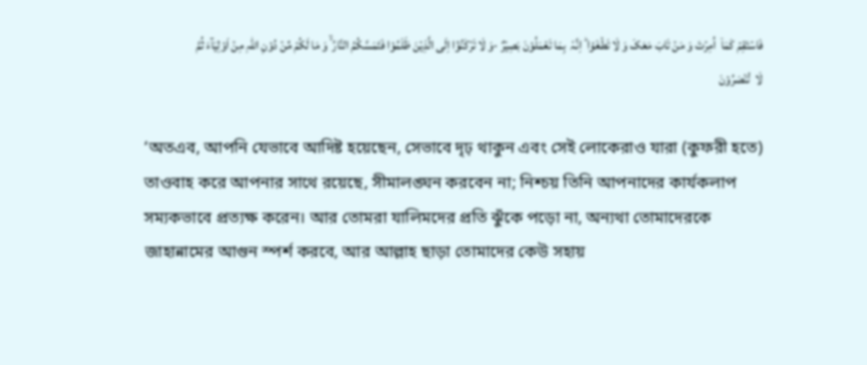فَاسۡتَقِمۡ کَمَاۤ  اُمِرۡتَ وَ مَنۡ تَابَ مَعَکَ وَ لَا تَطۡغَوۡا ؕ اِنَّہٗ  بِمَا تَعۡمَلُوۡنَ بَصِیۡرٌ -وَ لَا تَرۡکَنُوۡۤا اِلَی الَّذِیۡنَ ظَلَمُوۡا فَتَمَسَّکُمُ النَّارُ ۙ وَ مَا لَکُمۡ مِّنۡ دُوۡنِ اللّٰہِ مِنۡ اَوۡلِیَآءَ ثُمَّ  لَا  تُنۡصَرُوۡنَ

‘অতএব, আপনি যেভাবে আদিষ্ট হয়েছেন, সেভাবে দৃঢ় থাকুন এবং সেই লোকেরাও যারা (কুফরী হতে) তাওবাহ করে আপনার সাথে রয়েছে, সীমালঙ্ঘন করবেন না; নিশ্চয় তিনি আপনাদের কার্যকলাপ সম্যকভাবে প্রত্যক্ষ করেন। আর তোমরা যালিমদের প্রতি ঝুঁকে পড়ো না, অন্যথা তোমাদেরকে জাহান্নামের আগুন স্পর্শ করবে, আর আল্লাহ ছাড়া তোমাদের কেউ সহায়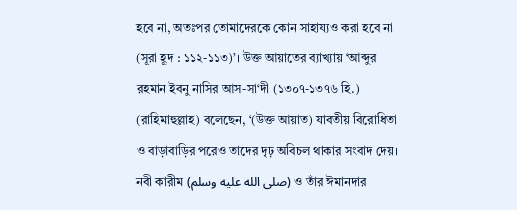হবে না, অতঃপর তোমাদেরকে কোন সাহায্যও করা হবে না (সূরা হূদ : ১১২-১১৩)’। উক্ত আয়াতের ব্যাখ্যায় ‘আব্দুর রহমান ইবনু নাসির আস-সা‘দী (১৩০৭-১৩৭৬ হি.) (রাহিমাহুল্লাহ) বলেছেন, ‘(উক্ত আয়াত) যাবতীয় বিরোধিতা ও বাড়াবাড়ির পরেও তাদের দৃঢ় অবিচল থাকার সংবাদ দেয়। নবী কারীম (صلى الله عليه وسلم) ও তাঁর ঈমানদার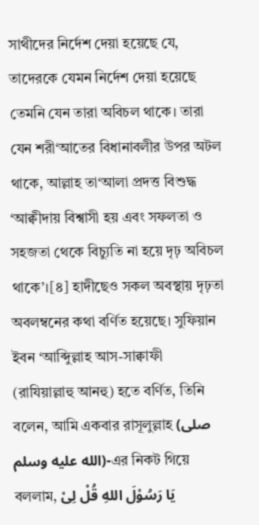সাথীদের নির্দেশ দেয়া হয়েছে যে, তাদেরকে যেমন নির্দেশ দেয়া হয়েছে তেমনি যেন তারা অবিচল থাকে। তারা যেন শরী‘আতের বিধানাবলীর উপর অটল থাকে, আল্লাহ তা‘আলা প্রদত্ত বিশুদ্ধ ‘আক্বীদায় বিশ্বাসী হয় এবং সফলতা ও সহজতা থেকে বিচ্যুতি না হয়ে দৃঢ় অবিচল থাকে’।[৪] হাদীছেও সকল অবস্থায় দৃঢ়তা অবলম্বনের কথা বর্ণিত হয়েছে। সুফিয়ান ইবন ‘আব্দিুল্লাহ আস-সাক্বাফী (রাযিয়াল্লাহু আনহু) হতে বর্ণিত, তিনি বলেন, আমি একবার রাসূলুল্লাহ (صلى الله عليه وسلم)-এর নিকট গিয়ে বললাম, يَا رَسُوْلَ اللهِ قُلْ لِىْ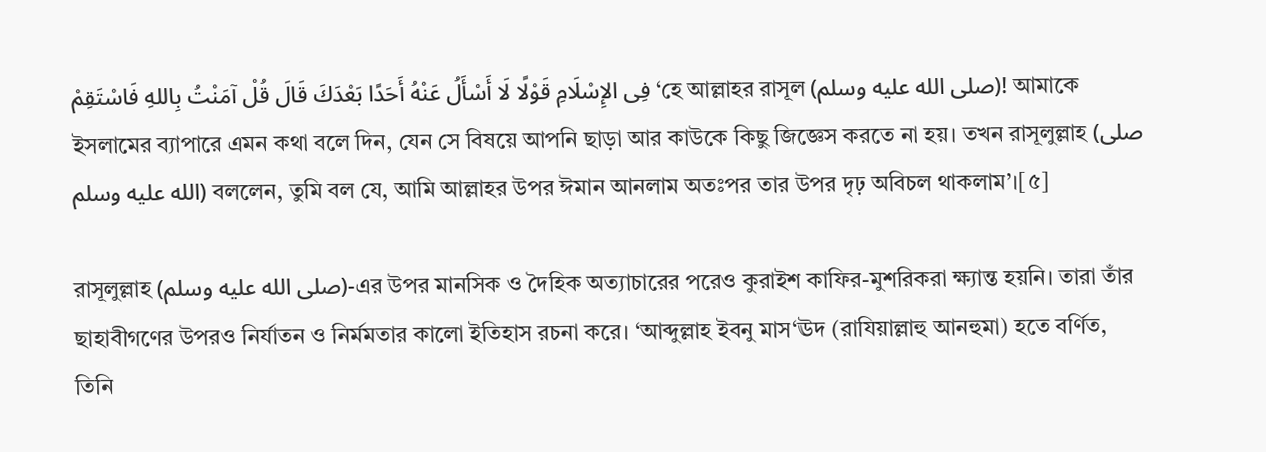فِى الإِسْلَامِ قَوْلًا لَا أَسْأَلُ عَنْهُ أَحَدًا بَعْدَكَ قَالَ قُلْ آمَنْتُ بِاللهِ فَاسْتَقِمْ ‘হে আল্লাহর রাসূল (صلى الله عليه وسلم)! আমাকে ইসলামের ব্যাপারে এমন কথা বলে দিন, যেন সে বিষয়ে আপনি ছাড়া আর কাউকে কিছু জিজ্ঞেস করতে না হয়। তখন রাসূলুল্লাহ (صلى الله عليه وسلم) বললেন, তুমি বল যে, আমি আল্লাহর উপর ঈমান আনলাম অতঃপর তার উপর দৃঢ় অবিচল থাকলাম’।[৫]

রাসূলুল্লাহ (صلى الله عليه وسلم)-এর উপর মানসিক ও দৈহিক অত্যাচারের পরেও কুরাইশ কাফির-মুশরিকরা ক্ষ্যান্ত হয়নি। তারা তাঁর ছাহাবীগণের উপরও নির্যাতন ও নির্মমতার কালো ইতিহাস রচনা করে। ‘আব্দুল্লাহ ইবনু মাস‘ঊদ (রাযিয়াল্লাহু আনহুমা) হতে বর্ণিত, তিনি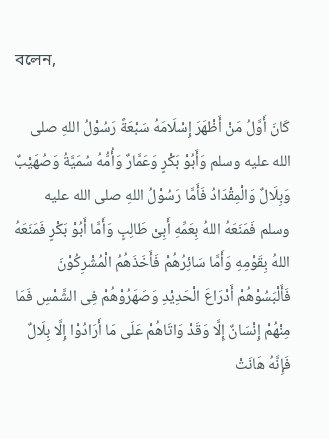বলেন,

كَانَ أَوَّلُ مَنْ أَظْهَرَ إِسْلَامَهُ سَبْعَةً رَسُوْلُ اللهِ صلى الله عليه وسلم وَأَبُوْ بَكْرٍ وَعَمَّارٌ وَأُمُّهُ سُمَيَّةُ وَصُهَيْبٌ وَبِلَالٌ وَالْمِقْدَادُ فَأَمَّا رَسُوْلُ اللهِ صلى الله عليه وسلم فَمَنَعَهُ اللهُ بِعَمِّهِ أَبِىْ طَالِبٍ وَأَمَّا أَبُوْ بَكْرٍ فَمَنَعَهُ اللهُ بِقَوْمِهِ وَأَمَّا سَائِرُهُمْ فَأَخَذَهُمُ الْمُشْرِكُوْنَ فَأَلْبَسُوْهُمْ أَدْرَاعَ الْحَدِيْدِ وَصَهَرُوْهُمْ فِى الشَّمْسِ فَمَا مِنْهُمْ إِنْسَانٌ إِلَّا وَقَدْ وَاتَاهُمْ عَلَى مَا أَرَادُوْا إِلَّا بِلَالٌ فَإِنَّهُ هَانَتْ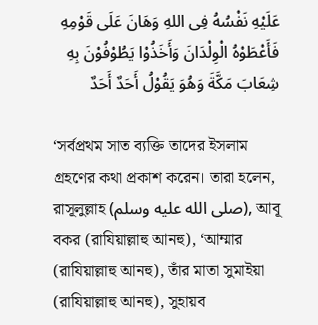عَلَيْهِ نَفْسُهُ فِى اللهِ وَهَانَ عَلَى قَوْمِهِ فَأَعْطَوْهُ الْوِلْدَانَ وَأَخَذُوْا يَطُوْفُوْنَ بِهِ شِعَابَ مَكَّةَ وَهُوَ يَقُوْلُ أَحَدٌ أَحَدٌ

‘সর্বপ্রথম সাত ব্যক্তি তাদের ইসলাম গ্রহণের কথা প্রকাশ করেন। তারা হলেন, রাসূলুল্লাহ (صلى الله عليه وسلم), আবূ বক‌র (রাযিয়াল্লাহু আনহু), ‘আম্মার (রাযিয়াল্লাহু আনহু), তাঁর মাতা সুমাইয়া (রাযিয়াল্লাহু আনহু), সুহায়ব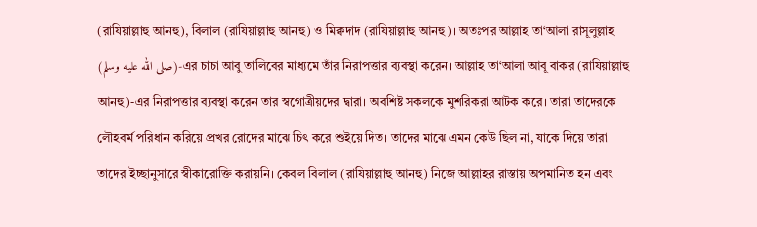(রাযিয়াল্লাহু আনহু), বিলাল (রাযিয়াল্লাহু আনহু) ও মিক্বদাদ (রাযিয়াল্লাহু আনহু)। অতঃপর আল্লাহ‌ তা‘আলা রাসূলুল্লাহ (صلى الله عليه وسلم)-এর চাচা আবু তালিবের মাধ্যমে তাঁর নিরাপত্তার ব্যবস্থা করেন। আল্লাহ‌ তা‘আলা আবূ বাকর (রাযিয়াল্লাহু আনহু)-এর নিরাপত্তার ব্যবস্থা করেন তার স্বগোত্রীয়দের দ্বারা। অবশিষ্ট সকলকে মুশরিকরা আটক করে। তারা তাদেরকে লৌহবর্ম পরিধান করিয়ে প্রখর রোদের মাঝে চিৎ করে শুইয়ে দিত। তাদের মাঝে এমন কেউ ছিল না, যাকে দিয়ে তারা তাদের ইচ্ছানুসারে স্বীকারোক্তি করায়নি। কেবল বিলাল (রাযিয়াল্লাহু আনহু) নিজে আল্লাহ‌র রাস্তায় অপমানিত হন এবং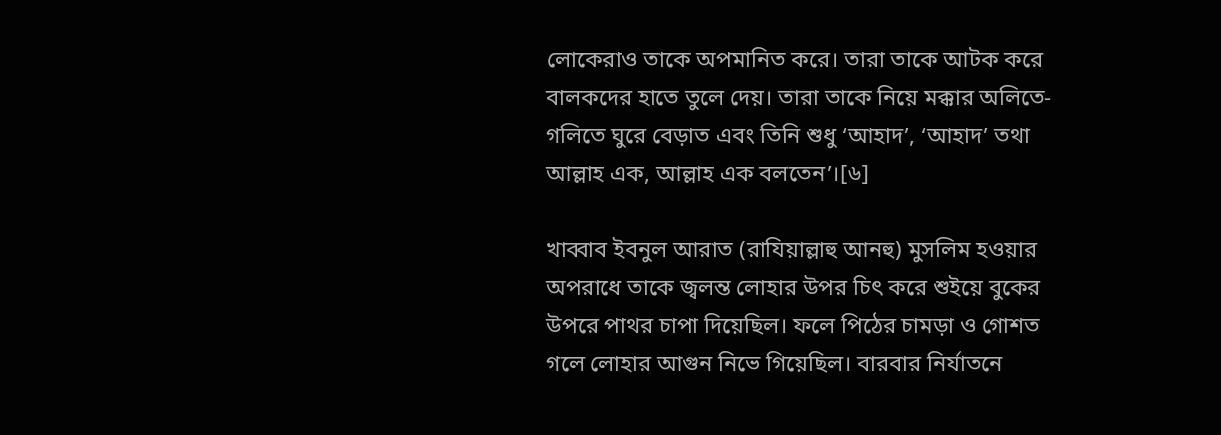লোকেরাও তাকে অপমানিত করে। তারা তাকে আটক করে বালকদের হাতে তুলে দেয়। তারা তাকে নিয়ে মক্কার অলিতে-গলিতে ঘুরে বেড়াত এবং তিনি শুধু ‘আহাদ’, ‘আহাদ’ তথা আল্লাহ‌ এক, আল্লাহ‌ এক বলতেন’।[৬]

খাব্বাব ইবনুল আরাত (রাযিয়াল্লাহু আনহু) মুসলিম হওয়ার অপরাধে তাকে জ্বলন্ত লোহার উপর চিৎ করে শুইয়ে বুকের উপরে পাথর চাপা দিয়েছিল। ফলে পিঠের চামড়া ও গোশত গলে লোহার আগুন নিভে গিয়েছিল। বারবার নির্যাতনে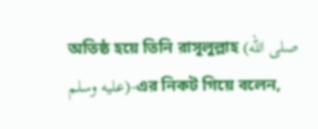অতিষ্ঠ হয়ে তিনি রাসূলুল্লাহ (صلى الله عليه وسلم)-এর নিকট গিয়ে বলেন,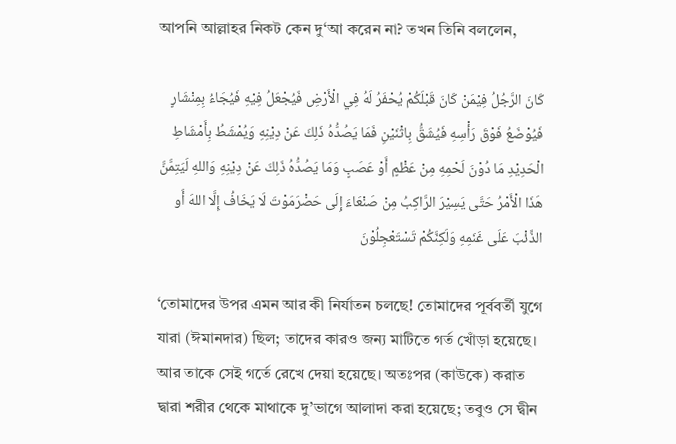আপনি আল্লাহর নিকট কেন দু‘আ করেন না? তখন তিনি বললেন,

كَانَ الرَّجُلُ فِيْمَنْ كَانَ قَبْلَكُمْ يُحْفَرُ لَهُ فِي الْأَرْضِ فَيُجْعَلُ فِيْهِ فَيُجَاءُ بِمِنْشَارٍ فَيُوْضَعُ فَوْقَ رَأْسِهِ فَيُشَقُّ بِاثْنَيْنِ فَمَا يَصُدُّهُ ذَلِكَ عَنْ دِيْنِهِ وَيُمْشَطُ بِأَمْشَاطِ الْحَدِيْدِ مَا دُوْنَ لَحْمِهِ مِنْ عَظْمٍ أَوْ عَصَبٍ وَمَا يَصُدُّهُ ذَلِكَ عَنْ دِيْنِهِ وَاللهِ لَيَتِمَّنَّ هَذَا الْأَمْرُ حَتَّى يَسِيْرَ الرَّاكِبُ مِنْ صَنْعَاءَ إِلَى حَضْرَمَوْتَ لَا يَخَافُ إِلَّا اللهَ أَو الذِّئْبَ عَلَى غَنَمِهِ وَلَكِنَّكُمْ تَسْتَعْجِلُوْنَ

‘তোমাদের উপর এমন আর কী নির্যাতন চলছে! তোমাদের পূর্ববর্তী যুগে যারা (ঈমানদার) ছিল; তাদের কারও জন্য মাটিতে গর্ত খোঁড়া হয়েছে। আর তাকে সেই গর্তে রেখে দেয়া হয়েছে। অতঃপর (কাউকে) করাত দ্বারা শরীর থেকে মাথাকে দু’ভাগে আলাদা করা হয়েছে; তবুও সে দ্বীন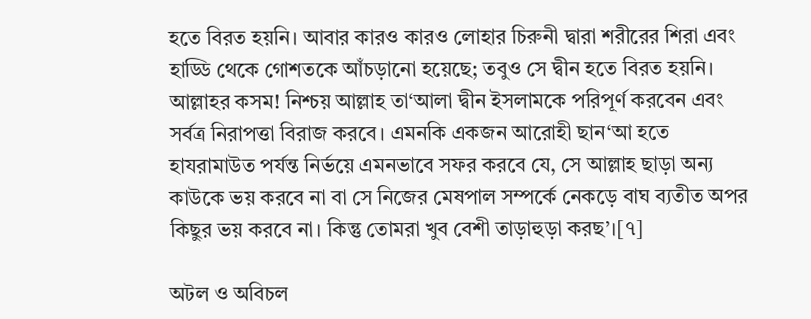হতে বিরত হয়নি। আবার কারও কারও লোহার চিরুনী দ্বারা শরীরের শিরা এবং হাড্ডি থেকে গোশতকে আঁচড়ানো হয়েছে; তবুও সে দ্বীন হতে বিরত হয়নি। আল্লাহর কসম! নিশ্চয় আল্লাহ তা‘আলা দ্বীন ইসলামকে পরিপূর্ণ করবেন এবং সর্বত্র নিরাপত্তা বিরাজ করবে। এমনকি একজন আরোহী ছান‘আ হতে হাযরামাউত পর্যন্ত নির্ভয়ে এমনভাবে সফর করবে যে, সে আল্লাহ ছাড়া অন্য কাউকে ভয় করবে না বা সে নিজের মেষপাল সম্পর্কে নেকড়ে বাঘ ব্যতীত অপর কিছুর ভয় করবে না। কিন্তু তোমরা খুব বেশী তাড়াহুড়া করছ’।[৭]

অটল ও অবিচল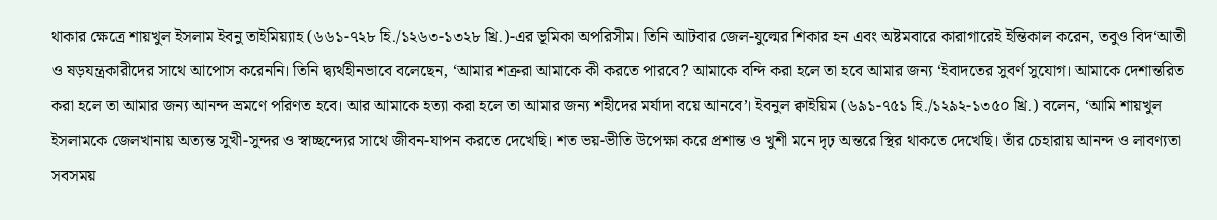থাকার ক্ষেত্রে শায়খুল ইসলাম ইবনু তাইমিয়্যাহ (৬৬১-৭২৮ হি./১২৬৩-১৩২৮ খ্রি.)-এর ভূমিকা অপরিসীম। তিনি আটবার জেল-যুল্মের শিকার হন এবং অষ্টমবারে কারাগারেই ইন্তিকাল করেন, তবুও বিদ‘আতী ও ষড়যন্ত্রকারীদের সাথে আপোস করেননি। তিনি দ্ব্যর্থহীনভাবে বলেছেন, ‘আমার শত্রুরা আমাকে কী করতে পারবে? আমাকে বন্দি করা হলে তা হবে আমার জন্য ‘ইবাদতের সুবর্ণ সুযোগ। আমাকে দেশান্তরিত করা হলে তা আমার জন্য আনন্দ ভ্রমণে পরিণত হবে। আর আমাকে হত্যা করা হলে তা আমার জন্য শহীদের মর্যাদা বয়ে আনবে’। ইবনুল ক্বাইয়িম (৬৯১-৭৫১ হি./১২৯২-১৩৫০ খ্রি.) বলেন, ‘আমি শায়খুল ইসলামকে জেলখানায় অত্যন্ত সুখী-সুন্দর ও স্বাচ্ছন্দ্যের সাথে জীবন-যাপন করতে দেখেছি। শত ভয়-ভীতি উপেক্ষা করে প্রশান্ত ও খুশী মনে দৃঢ় অন্তরে স্থির থাকতে দেখেছি। তাঁর চেহারায় আনন্দ ও লাবণ্যতা সবসময়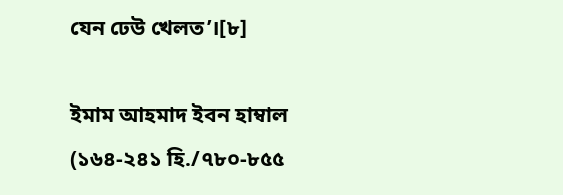যেন ঢেউ খেলত’।[৮]

ইমাম আহমাদ ইবন হাম্বাল (১৬৪-২৪১ হি./৭৮০-৮৫৫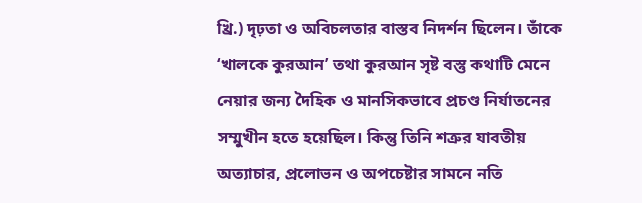খ্রি.) দৃঢ়তা ও অবিচলতার বাস্তব নিদর্শন ছিলেন। তাঁকে ‘খালকে কুরআন’ তথা কুরআন সৃষ্ট বস্তু কথাটি মেনে নেয়ার জন্য দৈহিক ও মানসিকভাবে প্রচণ্ড নির্যাতনের সম্মুখীন হতে হয়েছিল। কিন্তু তিনি শত্রুর যাবতীয় অত্যাচার, প্রলোভন ও অপচেষ্টার সামনে নতি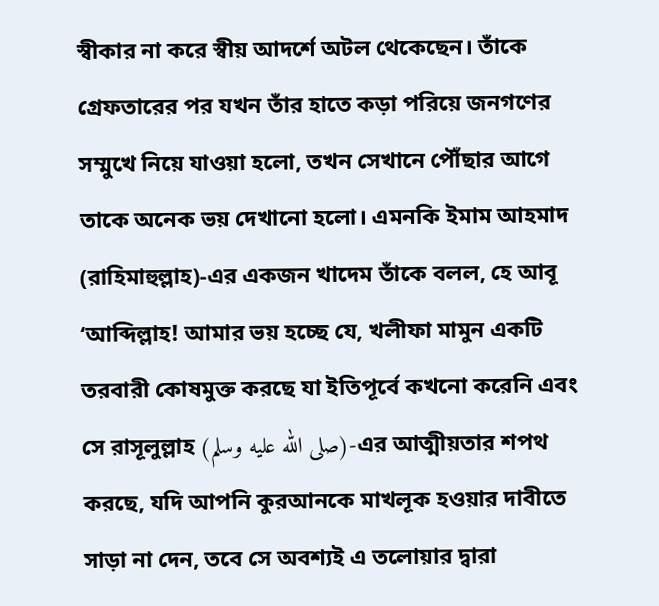স্বীকার না করে স্বীয় আদর্শে অটল থেকেছেন। তাঁকে গ্রেফতারের পর যখন তাঁর হাতে কড়া পরিয়ে জনগণের সম্মুখে নিয়ে যাওয়া হলো, তখন সেখানে পৌঁছার আগে তাকে অনেক ভয় দেখানো হলো। এমনকি ইমাম আহমাদ (রাহিমাহুল্লাহ)-এর একজন খাদেম তাঁকে বলল, হে আবূ ‘আব্দিল্লাহ! আমার ভয় হচ্ছে যে, খলীফা মামুন একটি তরবারী কোষমুক্ত করছে যা ইতিপূর্বে কখনো করেনি এবং সে রাসূলুল্লাহ (صلى الله عليه وسلم)-এর আত্মীয়তার শপথ করছে, যদি আপনি কুরআনকে মাখলূক হওয়ার দাবীতে সাড়া না দেন, তবে সে অবশ্যই এ তলোয়ার দ্বারা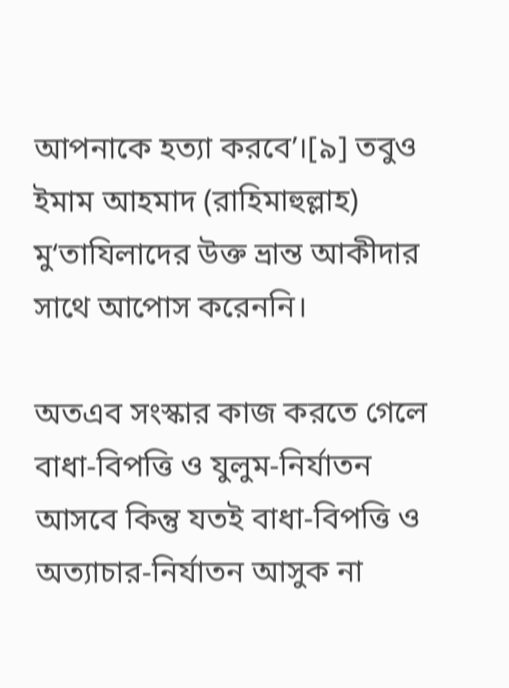আপনাকে হত্যা করবে’।[৯] তবুও ইমাম আহমাদ (রাহিমাহুল্লাহ) মু‘তাযিলাদের উক্ত ভ্রান্ত আকীদার সাথে আপোস করেননি।

অতএব সংস্কার কাজ করতে গেলে বাধা-বিপত্তি ও যুলুম-নির্যাতন আসবে কিন্তু যতই বাধা-বিপত্তি ও অত্যাচার-নির্যাতন আসুক না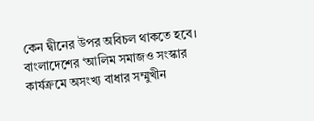কেন দ্বীনের উপর অবিচল থাকতে হবে। বাংলাদেশের ‘আলিম সমাজও সংস্কার কার্যক্রমে অসংখ্য বাধার সম্মুখীন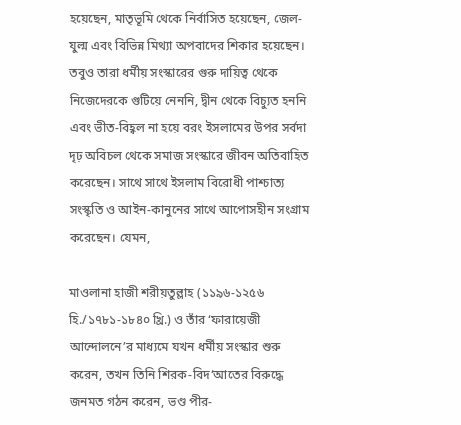হয়েছেন, মাতৃভূমি থেকে নির্বাসিত হয়েছেন, জেল-যুল্ম এবং বিভিন্ন মিথ্যা অপবাদের শিকার হয়েছেন। তবুও তারা ধর্মীয় সংস্কারের গুরু দায়িত্ব থেকে নিজেদেরকে গুটিয়ে নেননি, দ্বীন থেকে বিচ্যুত হননি এবং ভীত-বিহ্বল না হয়ে বরং ইসলামের উপর সর্বদা দৃঢ় অবিচল থেকে সমাজ সংস্কারে জীবন অতিবাহিত করেছেন। সাথে সাথে ইসলাম বিরোধী পাশ্চাত্য সংস্কৃতি ও আইন-কানুনের সাথে আপোসহীন সংগ্রাম করেছেন। যেমন,

মাওলানা হাজী শরীয়তুল্লাহ (১১৯৬-১২৫৬ হি./১৭৮১-১৮৪০ খ্রি.) ও তাঁর ‘ফারায়েজী আন্দোলনে’র মাধ্যমে যখন ধর্মীয় সংস্কার শুরু করেন, তখন তিনি শিরক-বিদ‘আতের বিরুদ্ধে জনমত গঠন করেন, ভণ্ড পীর-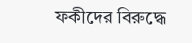ফকীদের বিরুদ্ধে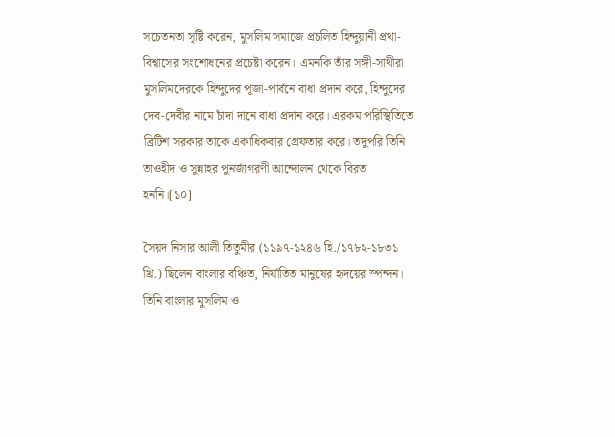সচেতনতা সৃষ্টি করেন, মুসলিম সমাজে প্রচলিত হিন্দুয়ানী প্রথা-বিশ্বাসের সংশোধনের প্রচেষ্টা করেন। এমনকি তাঁর সঙ্গী-সাথীরা মুসলিমদেরকে হিন্দুদের পূজা-পার্বনে বাধা প্রদান করে, হিন্দুদের দেব-দেবীর নামে চাঁদা দানে বাধা প্রদান করে। এরকম পরিস্থিতিতে ব্রিটিশ সরকার তাকে একাধিকবার গ্রেফতার করে। তদুপরি তিনি তাওহীদ ও সুন্নাহর পুনর্জাগরণী আন্দোলন থেকে বিরত হননি।[১০]

সৈয়দ নিসার আলী তিতুমীর (১১৯৭-১২৪৬ হি./১৭৮২-১৮৩১ খ্রি.) ছিলেন বাংলার বঞ্চিত, নির্যাতিত মানুষের হৃদয়ের স্পন্দন। তিনি বাংলার মুসলিম ও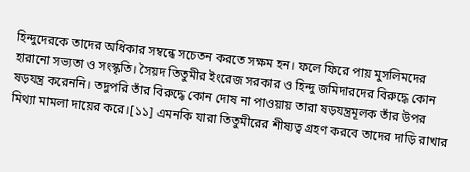হিন্দুদেরকে তাদের অধিকার সম্বন্ধে সচেতন করতে সক্ষম হন। ফলে ফিরে পায় মুসলিমদের হারানো সভ্যতা ও সংস্কৃতি। সৈয়দ তিতুমীর ইংরেজ সরকার ও হিন্দু জমিদারদের বিরুদ্ধে কোন ষড়যন্ত্র করেননি। তদুপরি তাঁর বিরুদ্ধে কোন দোষ না পাওয়ায় তারা ষড়যন্ত্রমূলক তাঁর উপর মিথ্যা মামলা দায়ের করে।[১১] এমনকি যারা তিতুমীরের শীষ্যত্ব গ্রহণ করবে তাদের দাড়ি রাখার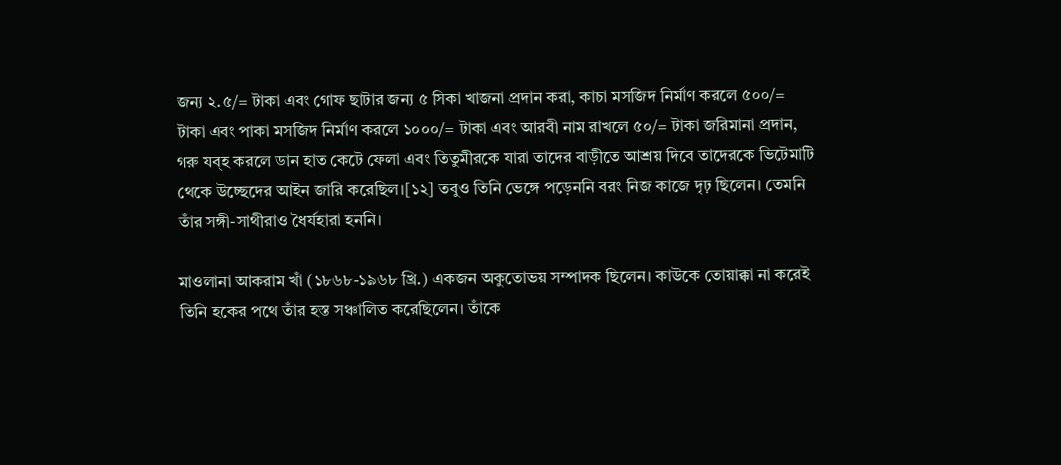জন্য ২.৫/= টাকা এবং গোফ ছাটার জন্য ৫ সিকা খাজনা প্রদান করা, কাচা মসজিদ নির্মাণ করলে ৫০০/= টাকা এবং পাকা মসজিদ নির্মাণ করলে ১০০০/= টাকা এবং আরবী নাম রাখলে ৫০/= টাকা জরিমানা প্রদান, গরু যব্হ করলে ডান হাত কেটে ফেলা এবং তিতুমীরকে যারা তাদের বাড়ীতে আশ্রয় দিবে তাদেরকে ভিটেমাটি থেকে উচ্ছেদের আইন জারি করেছিল।[১২] তবুও তিনি ভেঙ্গে পড়েননি বরং নিজ কাজে দৃঢ় ছিলেন। তেমনি তাঁর সঙ্গী-সাথীরাও ধৈর্যহারা হননি।

মাওলানা আকরাম খাঁ (১৮৬৮-১৯৬৮ খ্রি.) একজন অকুতোভয় সম্পাদক ছিলেন। কাউকে তোয়াক্কা না করেই তিনি হকের পথে তাঁর হস্ত সঞ্চালিত করেছিলেন। তাঁকে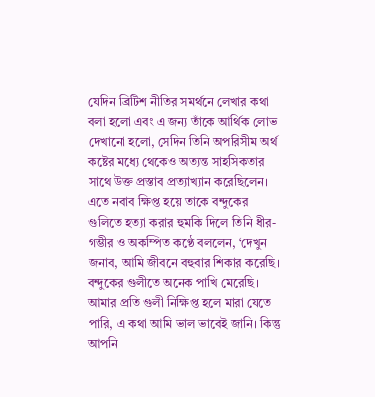যেদিন ব্রিটিশ নীতির সমর্থনে লেখার কথা বলা হলো এবং এ জন্য তাঁকে আর্থিক লোভ দেখানো হলো, সেদিন তিনি অপরিসীম অর্থ কষ্টের মধ্যে থেকেও অত্যন্ত সাহসিকতার সাথে উক্ত প্রস্তাব প্রত্যাখ্যান করেছিলেন। এতে নবাব ক্ষিপ্ত হয়ে তাকে বন্দুকের গুলিতে হত্যা করার হুমকি দিলে তিনি ধীর-গম্ভীর ও অকম্পিত কণ্ঠে বললেন, ‘দেখুন জনাব, আমি জীবনে বহুবার শিকার করেছি। বন্দুকের গুলীতে অনেক পাখি মেরেছি। আমার প্রতি গুলী নিক্ষিপ্ত হলে মারা যেতে পারি, এ কথা আমি ভাল ভাবেই জানি। কিন্তু আপনি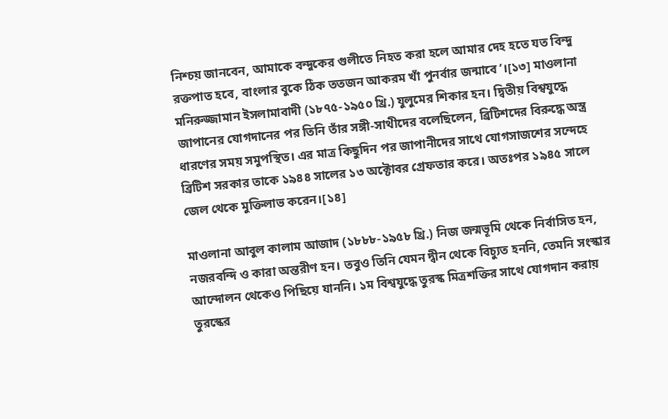নিশ্চয় জানবেন, আমাকে বন্দুকের গুলীতে নিহত করা হলে আমার দেহ হতে যত বিন্দু রক্তপাত হবে, বাংলার বুকে ঠিক ততজন আকরম খাঁ পুনর্বার জন্মাবে’।[১৩] মাওলানা মনিরুজ্জামান ইসলামাবাদী (১৮৭৫-১৯৫০ খ্রি.) যুলুমের শিকার হন। দ্বিতীয় বিশ্বযুদ্ধে জাপানের যোগদানের পর তিনি তাঁর সঙ্গী-সাথীদের বলেছিলেন, ব্রিটিশদের বিরুদ্ধে অস্ত্র ধারণের সময় সমুপস্থিত। এর মাত্র কিছুদিন পর জাপানীদের সাথে যোগসাজশের সন্দেহে ব্রিটিশ সরকার তাকে ১৯৪৪ সালের ১৩ অক্টোবর গ্রেফতার করে। অতঃপর ১৯৪৫ সালে জেল থেকে মুক্তিলাভ করেন।[১৪]

মাওলানা আবুল কালাম আজাদ (১৮৮৮-১৯৫৮ খ্রি.) নিজ জন্মভূমি থেকে নির্বাসিত হন, নজরবন্দি ও কারা অন্তরীণ হন। তবুও তিনি যেমন দ্বীন থেকে বিচ্যুত হননি, তেমনি সংস্কার আন্দোলন থেকেও পিছিয়ে যাননি। ১ম বিশ্বযুদ্ধে তুরস্ক মিত্রশক্তির সাথে যোগদান করায় তুরস্কের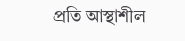প্রতি আস্থাশীল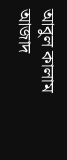আবুল কালাম আজাদ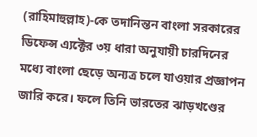(রাহিমাহুল্লাহ)-কে তদানিন্তন বাংলা সরকারের ডিফেন্স এ্যক্টের ৩য় ধারা অনুযায়ী চারদিনের মধ্যে বাংলা ছেড়ে অন্যত্র চলে যাওয়ার প্রজ্ঞাপন জারি করে। ফলে তিনি ভারতের ঝাড়খণ্ডের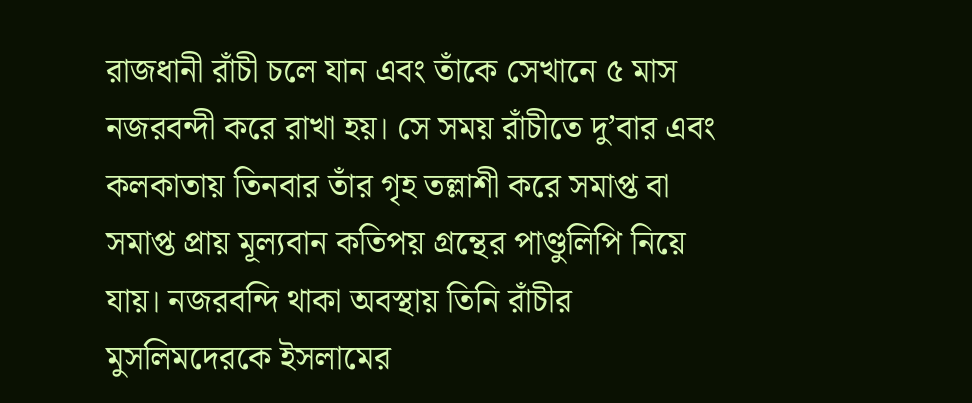রাজধানী রাঁচী চলে যান এবং তাঁকে সেখানে ৫ মাস নজরবন্দী করে রাখা হয়। সে সময় রাঁচীতে দু’বার এবং কলকাতায় তিনবার তাঁর গৃহ তল্লাশী করে সমাপ্ত বা সমাপ্ত প্রায় মূল্যবান কতিপয় গ্রন্থের পাণ্ডুলিপি নিয়ে যায়। নজরবন্দি থাকা অবস্থায় তিনি রাঁচীর মুসলিমদেরকে ইসলামের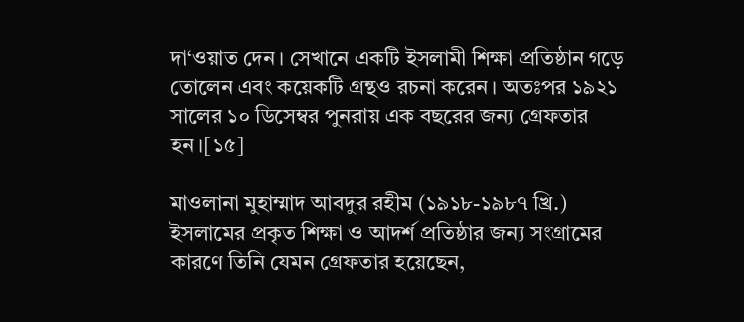দা‘ওয়াত দেন। সেখানে একটি ইসলামী শিক্ষা প্রতিষ্ঠান গড়ে তোলেন এবং কয়েকটি গ্রন্থও রচনা করেন। অতঃপর ১৯২১ সালের ১০ ডিসেম্বর পুনরায় এক বছরের জন্য গ্রেফতার হন।[১৫]

মাওলানা মুহাম্মাদ আবদুর রহীম (১৯১৮-১৯৮৭ খ্রি.) ইসলামের প্রকৃত শিক্ষা ও আদর্শ প্রতিষ্ঠার জন্য সংগ্রামের কারণে তিনি যেমন গ্রেফতার হয়েছেন,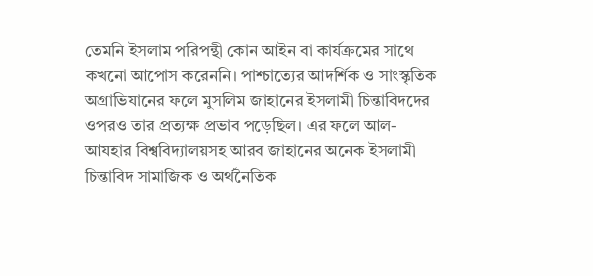তেমনি ইসলাম পরিপন্থী কোন আইন বা কার্যক্রমের সাথে কখনো আপোস করেননি। পাশ্চাত্যের আদর্শিক ও সাংস্কৃতিক অগ্রাভিযানের ফলে মুসলিম জাহানের ইসলামী চিন্তাবিদদের ওপরও তার প্রত্যক্ষ প্রভাব পড়েছিল। এর ফলে আল-আযহার বিশ্ববিদ্যালয়সহ আরব জাহানের অনেক ইসলামী চিন্তাবিদ সামাজিক ও অর্থনৈতিক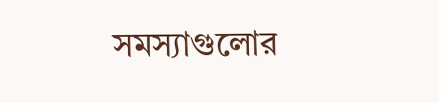সমস্যাগুলোর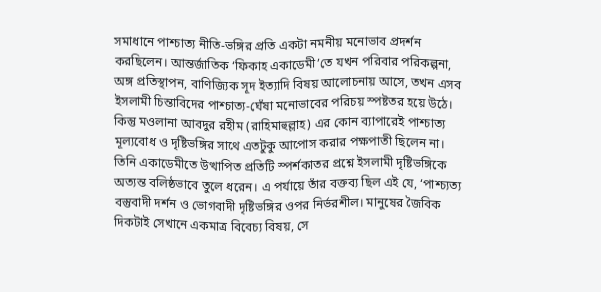সমাধানে পাশ্চাত্য নীতি-ভঙ্গির প্রতি একটা নমনীয় মনোভাব প্রদর্শন করছিলেন। আন্তর্জাতিক ‘ফিকাহ একাডেমী’তে যখন পরিবার পরিকল্পনা, অঙ্গ প্রতিস্থাপন, বাণিজ্যিক সূদ ইত্যাদি বিষয় আলোচনায় আসে, তখন এসব ইসলামী চিন্তাবিদের পাশ্চাত্য-ঘেঁষা মনোভাবের পরিচয় স্পষ্টতর হয়ে উঠে। কিন্তু মওলানা আবদুর রহীম (রাহিমাহুল্লাহ) এর কোন ব্যাপারেই পাশ্চাত্য মূল্যবোধ ও দৃষ্টিভঙ্গির সাথে এতটুকু আপোস করার পক্ষপাতী ছিলেন না। তিনি একাডেমীতে উত্থাপিত প্রতিটি স্পর্শকাতর প্রশ্নে ইসলামী দৃষ্টিভঙ্গিকে অত্যন্ত বলিষ্ঠভাবে তুলে ধরেন। এ পর্যায়ে তাঁর বক্তব্য ছিল এই যে, ‘পাশ্চ্যত্য বস্তুবাদী দর্শন ও ভোগবাদী দৃষ্টিভঙ্গির ওপর নির্ভরশীল। মানুষের জৈবিক দিকটাই সেখানে একমাত্র বিবেচ্য বিষয়, সে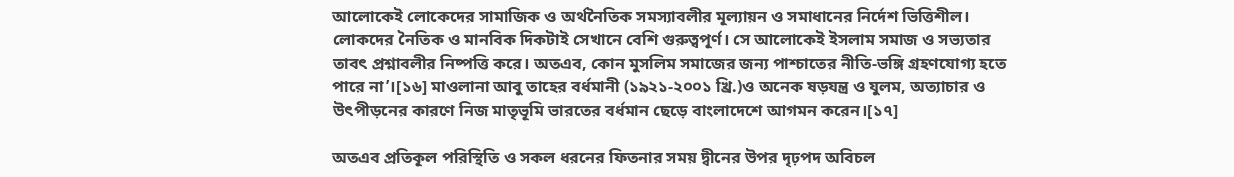আলোকেই লোকেদের সামাজিক ও অর্থনৈতিক সমস্যাবলীর মূল্যায়ন ও সমাধানের নির্দেশ ভিত্তিশীল। লোকদের নৈতিক ও মানবিক দিকটাই সেখানে বেশি গুরুত্বপূর্ণ। সে আলোকেই ইসলাম সমাজ ও সভ্যতার তাবৎ প্রশ্নাবলীর নিষ্পত্তি করে। অতএব, কোন মুসলিম সমাজের জন্য পাশ্চাতের নীতি-ভঙ্গি গ্রহণযোগ্য হতে পারে না’।[১৬] মাওলানা আবু তাহের বর্ধমানী (১৯২১-২০০১ খ্রি.)ও অনেক ষড়যন্ত্র ও যুলম, অত্যাচার ও উৎপীড়নের কারণে নিজ মাতৃভূমি ভারতের বর্ধমান ছেড়ে বাংলাদেশে আগমন করেন।[১৭]

অতএব প্রতিকূল পরিস্থিতি ও সকল ধরনের ফিতনার সময় দ্বীনের উপর দৃঢ়পদ অবিচল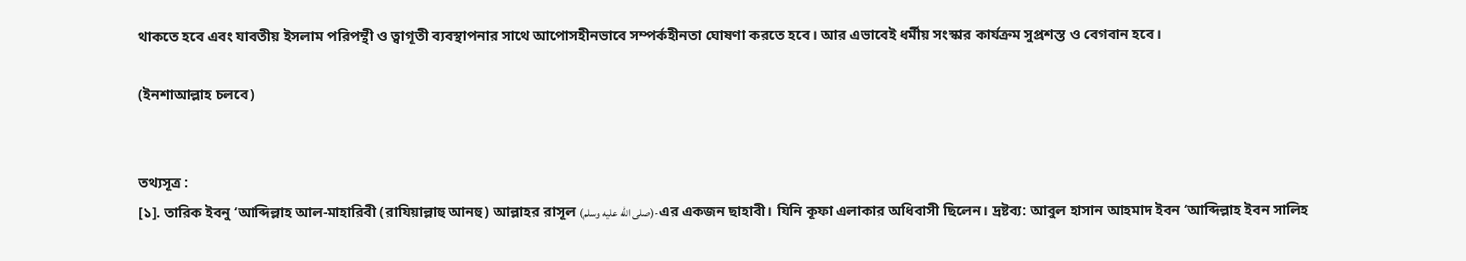থাকতে হবে এবং যাবতীয় ইসলাম পরিপন্থী ও ত্বাগূতী ব্যবস্থাপনার সাথে আপোসহীনভাবে সম্পর্কহীনতা ঘোষণা করতে হবে। আর এভাবেই ধর্মীয় সংস্কার কার্যক্রম সুপ্রশস্ত ও বেগবান হবে।

(ইনশাআল্লাহ চলবে)


তথ্যসূত্র :
[১]. তারিক ইবনু ‘আব্দিল্লাহ আল-মাহারিবী (রাযিয়াল্লাহু আনহু) আল্লাহর রাসূল (صلى الله عليه وسلم)-এর একজন ছাহাবী। যিনি কূফা এলাকার অধিবাসী ছিলেন। দ্রষ্টব্য: আবুল হাসান আহমাদ ইবন ‘আব্দিল্লাহ ইবন সালিহ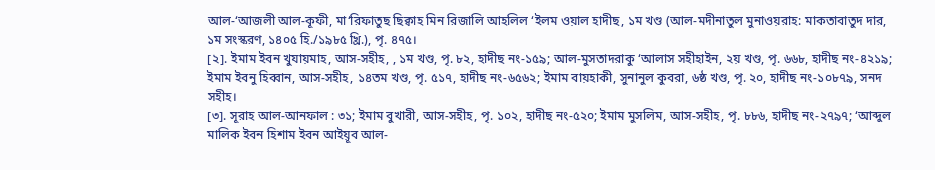আল-‘আজলী আল-কূফী, মা‘রিফাতুছ ছিক্বাহ মিন রিজালি আহলিল ‘ইলম ওয়াল হাদীছ, ১ম খণ্ড (আল-মদীনাতুল মুনাওয়রাহ: মাকতাবাতুদ দার, ১ম সংস্করণ, ১৪০৫ হি./১৯৮৫ খ্রি.), পৃ. ৪৭৫।
[২]. ইমাম ইবন খুযায়মাহ, আস-সহীহ, , ১ম খণ্ড, পৃ. ৮২, হাদীছ নং-১৫৯; আল-মুসতাদরাকু ‘আলাস সহীহাইন, ২য় খণ্ড, পৃ. ৬৬৮, হাদীছ নং-৪২১৯; ইমাম ইবনু হিব্বান, আস-সহীহ, ১৪তম খণ্ড, পৃ. ৫১৭, হাদীছ নং-৬৫৬২; ইমাম বায়হাকী, সুনানুল কুবরা, ৬ষ্ঠ খণ্ড, পৃ. ২০, হাদীছ নং-১০৮৭৯, সনদ সহীহ।
[৩]. সূরাহ আল-আনফাল : ৩১; ইমাম বুখারী, আস-সহীহ, পৃ. ১০২, হাদীছ নং-৫২০; ইমাম মুসলিম, আস-সহীহ, পৃ. ৮৮৬, হাদীছ নং-২৭৯৭; ‘আব্দুল মালিক ইবন হিশাম ইবন আইয়ূব আল-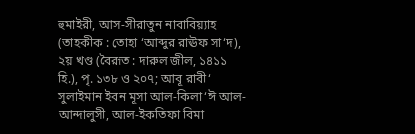হুমাইরী, আস-সীরাতুন নাবাবিয়্যাহ (তাহকীক : তোহা ‘আব্দুর রাঊফ সা‘দ), ২য় খণ্ড (বৈরূত : দারুল জীল, ১৪১১ হি.), পৃ. ১৩৮ ও ২০৭; আবূ রাবী‘ সুলাইমান ইবন মূসা আল-কিলা‘ঈ আল-আন্দালুসী, আল-ইকতিফা বিমা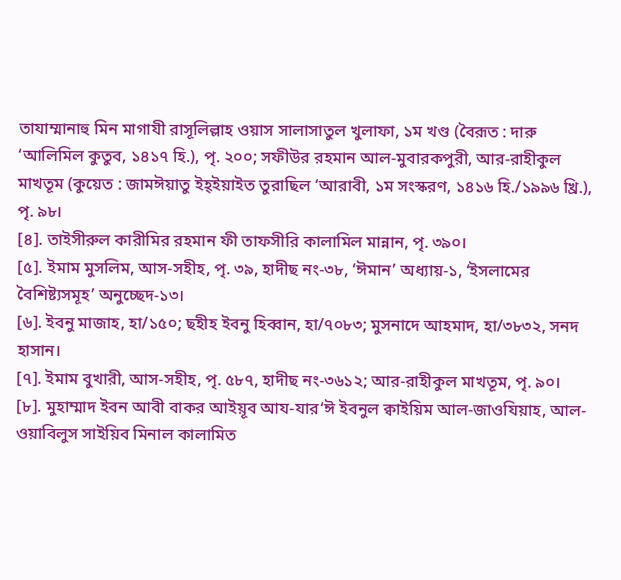তাযাম্মানাহু মিন মাগাযী রাসূলিল্লাহ ওয়াস সালাসাতুল খুলাফা, ১ম খণ্ড (বৈরূত : দারু ‘আলিমিল কুতুব, ১৪১৭ হি.), পৃ. ২০০; সফীউর রহমান আল-মুবারকপুরী, আর-রাহীকুল মাখতূম (কুয়েত : জামঈয়াতু ইহ্ইয়াইত তুরাছিল ‘আরাবী, ১ম সংস্করণ, ১৪১৬ হি./১৯৯৬ খ্রি.), পৃ. ৯৮।
[৪]. তাইসীরুল কারীমির রহমান ফী তাফসীরি কালামিল মান্নান, পৃ. ৩৯০।
[৫]. ইমাম মুসলিম, আস-সহীহ, পৃ. ৩৯, হাদীছ নং-৩৮, ‘ঈমান’ অধ্যায়-১, ‘ইসলামের বৈশিষ্ট্যসমূহ’ অনুচ্ছেদ-১৩।
[৬]. ইবনু মাজাহ, হা/১৫০; ছহীহ ইবনু হিব্বান, হা/৭০৮৩; মুসনাদে আহমাদ, হা/৩৮৩২, সনদ হাসান।
[৭]. ইমাম বুখারী, আস-সহীহ, পৃ. ৫৮৭, হাদীছ নং-৩৬১২; আর-রাহীকুল মাখতূম, পৃ. ৯০।
[৮]. মুহাম্মাদ ইবন আবী বাকর আইয়ূব আয-যার‘ঈ ইবনুল ক্বাইয়িম আল-জাওযিয়াহ, আল-ওয়াবিলুস সাইয়িব মিনাল কালামিত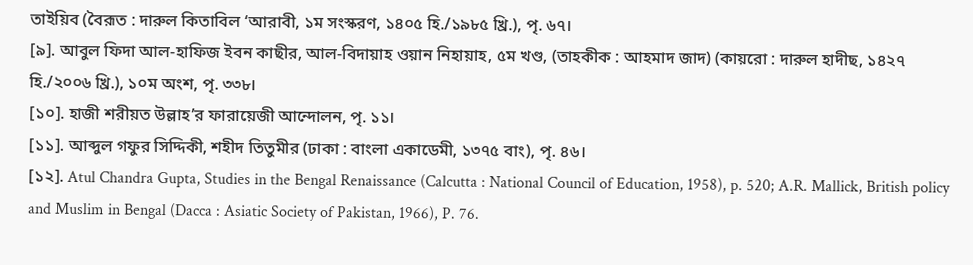তাইয়িব (বৈরূত : দারুল কিতাবিল ‘আরাবী, ১ম সংস্করণ, ১৪০৫ হি./১৯৮৫ খ্রি.), পৃ. ৬৭।
[৯]. আবুল ফিদা আল-হাফিজ ইবন কাছীর, আল-বিদায়াহ ওয়ান নিহায়াহ, ৫ম খণ্ড, (তাহকীক : আহমাদ জাদ) (কায়রো : দারুল হাদীছ, ১৪২৭ হি./২০০৬ খ্রি.), ১০ম অংশ, পৃ. ৩৩৮।
[১০]. হাজী শরীয়ত উল্লাহ’র ফারায়েজী আন্দোলন, পৃ. ১১।
[১১]. আব্দুল গফুর সিদ্দিকী, শহীদ তিতুমীর (ঢাকা : বাংলা একাডেমী, ১৩৭৫ বাং), পৃ. ৪৬।
[১২]. Atul Chandra Gupta, Studies in the Bengal Renaissance (Calcutta : National Council of Education, 1958), p. 520; A.R. Mallick, British policy and Muslim in Bengal (Dacca : Asiatic Society of Pakistan, 1966), P. 76.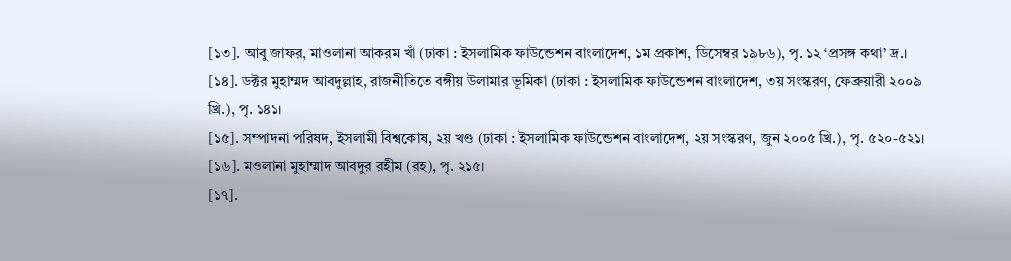[১৩]. আবু জাফর, মাওলানা আকরম খাঁ (ঢাকা : ইসলামিক ফাউন্ডেশন বাংলাদেশ, ১ম প্রকাশ, ডিসেম্বর ১৯৮৬), পৃ. ১২ ‘প্রসঙ্গ কথা’ দ্র.।
[১৪]. ডক্টর মুহাম্মদ আবদুল্লাহ, রাজনীতিতে বঙ্গীয় উলামার ভূমিকা (ঢাকা : ইসলামিক ফাউন্ডেশন বাংলাদেশ, ৩য় সংস্করণ, ফেব্রুয়ারী ২০০৯ খ্রি.), পৃ. ১৪১।
[১৫]. সম্পাদনা পরিষদ, ইসলামী বিশ্বকোষ, ২য় খণ্ড (ঢাকা : ইসলামিক ফাউন্ডেশন বাংলাদেশ, ২য় সংস্করণ, জুন ২০০৫ খ্রি.), পৃ. ৫২০-৫২১।
[১৬]. মওলানা মুহাম্মাদ আবদুর রহীম (রহ), পৃ. ২১৫।
[১৭].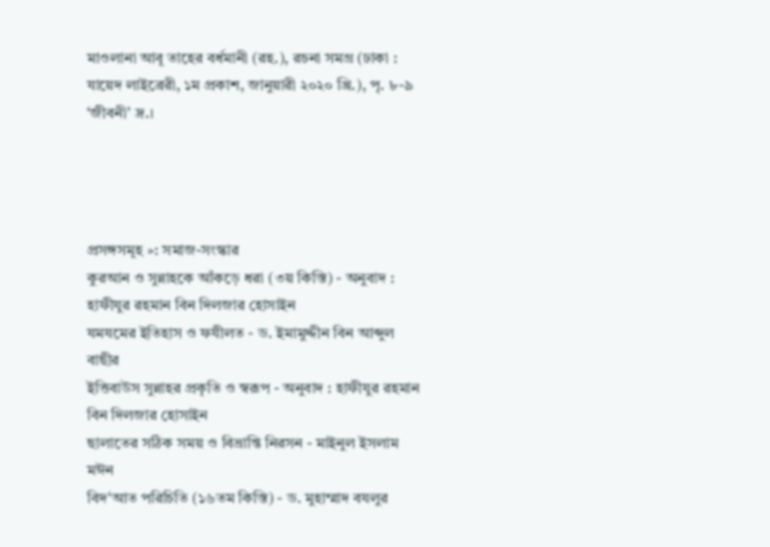মাওলানা আবূ তাহের বর্ধমানী (রহ.), রচনা সমগ্র (ঢাকা : যায়েদ লাইব্রেরী, ১ম প্রকাশ, জানুয়ারী ২০২০ খ্রি.), পৃ. ৮-৯ ‘জীবনী’ দ্র.।




প্রসঙ্গসমূহ »: সমাজ-সংস্কার
কুরআন ও সুন্নাহকে আঁকড়ে ধরা (৩য় কিস্তি) - অনুবাদ : হাফীযুর রহমান বিন দিলজার হোসাইন
যমযমের ইতিহাস ও ফযীলত - ড. ইমামুদ্দীন বিন আব্দুল বাছীর
ইত্তিবাউস সুন্নাহর প্রকৃতি ও স্বরূপ - অনুবাদ : হাফীযুর রহমান বিন দিলজার হোসাইন
ছালাতের সঠিক সময় ও বিভ্রান্তি নিরসন - মাইনুল ইসলাম মঈন
বিদ‘আত পরিচিতি (১৬তম কিস্তি) - ড. মুহাম্মাদ বযলুর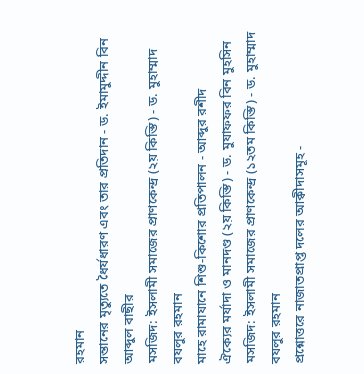রহমান
সন্তানের মৃত্যুতে ধৈর্যধারণ এবং তার প্রতিদান - ড. ইমামুদ্দীন বিন আব্দুল বাছীর
মসজিদ: ইসলামী সমাজের প্রাণকেন্দ্র (২য় কিস্তি) - ড. মুহাম্মাদ বযলুর রহমান
মাহে রামাযানে শিশু-কিশোর প্রতিপালন - আব্দুর রশীদ
ঐক্যের মর্যাদা ও মানদণ্ড (২য় কিস্তি) - ড. মুযাফফর বিন মুহসিন
মসজিদ: ইসলামী সমাজের প্রাণকেন্দ্র (১২তম কিস্তি) - ড. মুহাম্মাদ বযলুর রহমান
প্রশ্নোত্তরে নাজাতপ্রাপ্ত দলের আক্বীদাসমূহ -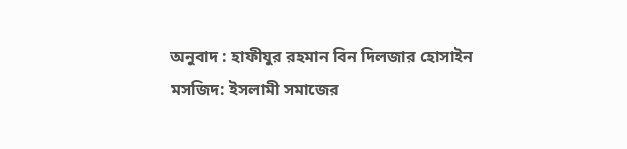অনুবাদ : হাফীযুর রহমান বিন দিলজার হোসাইন
মসজিদ: ইসলামী সমাজের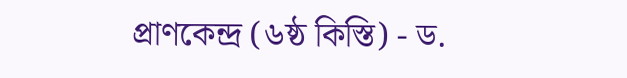প্রাণকেন্দ্র (৬ষ্ঠ কিস্তি) - ড.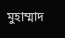মুহাম্মাদ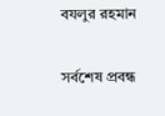বযলুর রহমান

সর্বশেষ প্রবন্ধ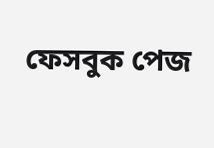ফেসবুক পেজ